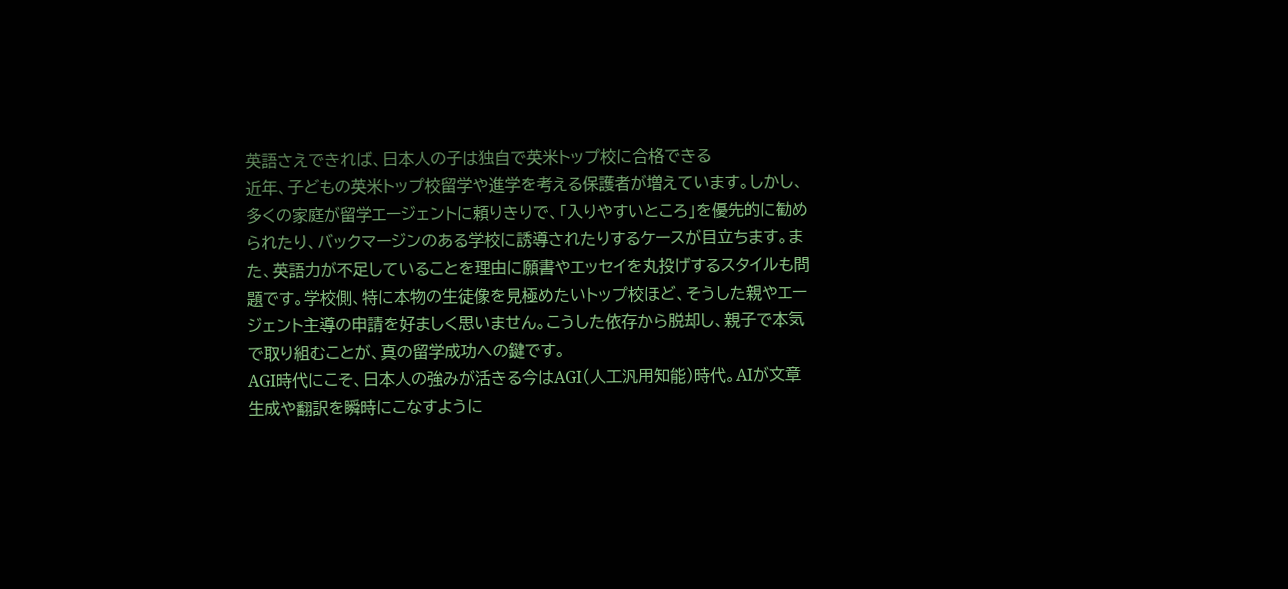英語さえできれば、日本人の子は独自で英米トップ校に合格できる
近年、子どもの英米トップ校留学や進学を考える保護者が増えています。しかし、多くの家庭が留学エージェントに頼りきりで、「入りやすいところ」を優先的に勧められたり、バックマージンのある学校に誘導されたりするケースが目立ちます。また、英語力が不足していることを理由に願書やエッセイを丸投げするスタイルも問題です。学校側、特に本物の生徒像を見極めたいトップ校ほど、そうした親やエージェント主導の申請を好ましく思いません。こうした依存から脱却し、親子で本気で取り組むことが、真の留学成功への鍵です。
AGI時代にこそ、日本人の強みが活きる今はAGI(人工汎用知能)時代。AIが文章生成や翻訳を瞬時にこなすように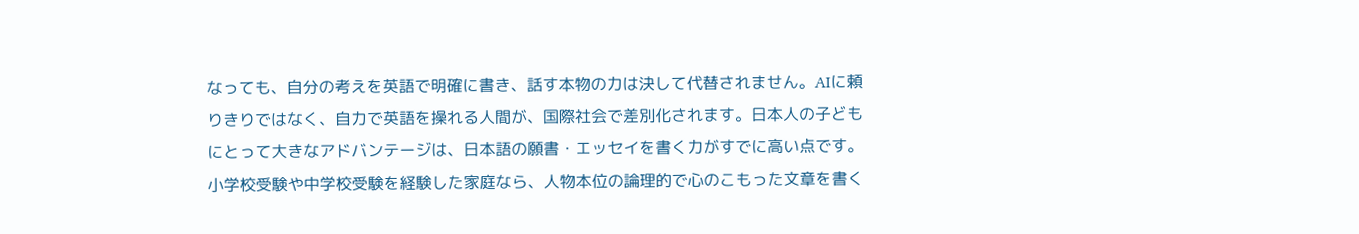なっても、自分の考えを英語で明確に書き、話す本物の力は決して代替されません。AIに頼りきりではなく、自力で英語を操れる人間が、国際社会で差別化されます。日本人の子どもにとって大きなアドバンテージは、日本語の願書・エッセイを書く力がすでに高い点です。
小学校受験や中学校受験を経験した家庭なら、人物本位の論理的で心のこもった文章を書く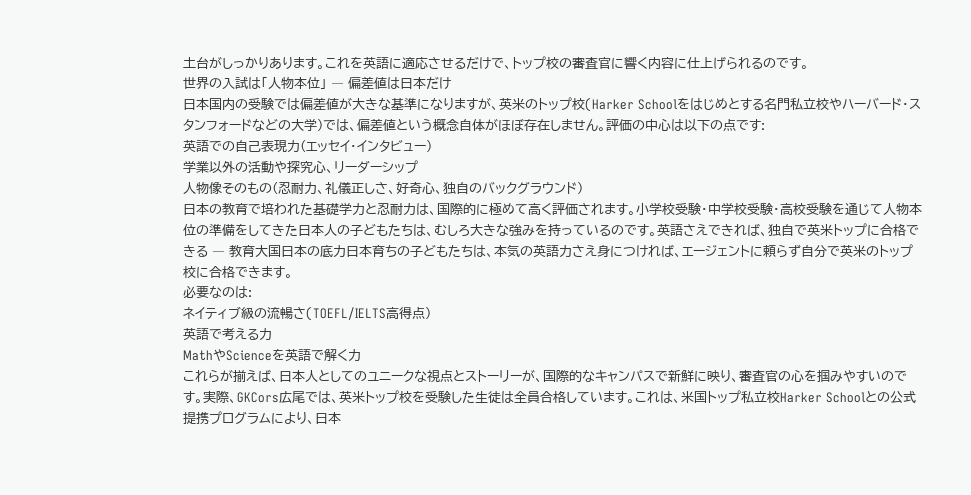土台がしっかりあります。これを英語に適応させるだけで、トップ校の審査官に響く内容に仕上げられるのです。
世界の入試は「人物本位」 ― 偏差値は日本だけ
日本国内の受験では偏差値が大きな基準になりますが、英米のトップ校(Harker Schoolをはじめとする名門私立校やハーバード・スタンフォードなどの大学)では、偏差値という概念自体がほぼ存在しません。評価の中心は以下の点です:
英語での自己表現力(エッセイ・インタビュー)
学業以外の活動や探究心、リーダーシップ
人物像そのもの(忍耐力、礼儀正しさ、好奇心、独自のバックグラウンド)
日本の教育で培われた基礎学力と忍耐力は、国際的に極めて高く評価されます。小学校受験・中学校受験・高校受験を通じて人物本位の準備をしてきた日本人の子どもたちは、むしろ大きな強みを持っているのです。英語さえできれば、独自で英米トップに合格できる ― 教育大国日本の底力日本育ちの子どもたちは、本気の英語力さえ身につければ、エージェントに頼らず自分で英米のトップ校に合格できます。
必要なのは:
ネイティブ級の流暢さ(TOEFL/IELTS高得点)
英語で考える力
MathやScienceを英語で解く力
これらが揃えば、日本人としてのユニークな視点とストーリーが、国際的なキャンパスで新鮮に映り、審査官の心を掴みやすいのです。実際、GKCors広尾では、英米トップ校を受験した生徒は全員合格しています。これは、米国トップ私立校Harker Schoolとの公式提携プログラムにより、日本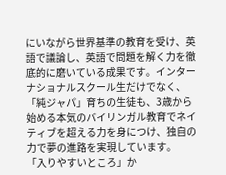にいながら世界基準の教育を受け、英語で議論し、英語で問題を解く力を徹底的に磨いている成果です。インターナショナルスクール生だけでなく、「純ジャパ」育ちの生徒も、3歳から始める本気のバイリンガル教育でネイティブを超える力を身につけ、独自の力で夢の進路を実現しています。
「入りやすいところ」か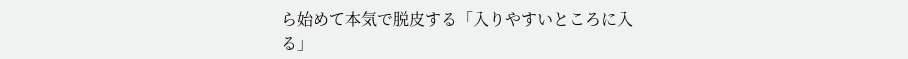ら始めて本気で脱皮する「入りやすいところに入る」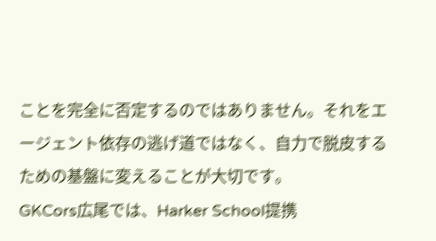ことを完全に否定するのではありません。それをエージェント依存の逃げ道ではなく、自力で脱皮するための基盤に変えることが大切です。
GKCors広尾では、Harker School提携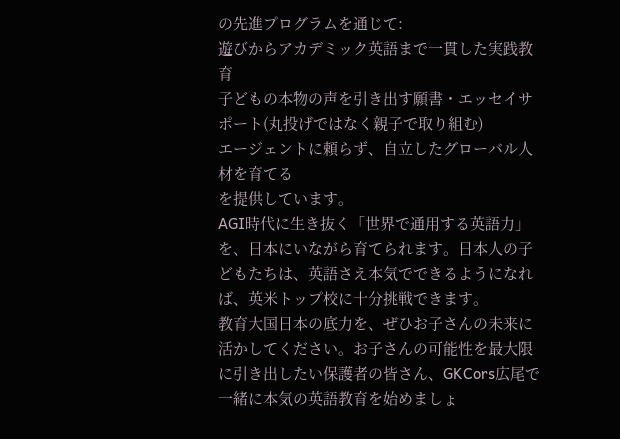の先進プログラムを通じて:
遊びからアカデミック英語まで一貫した実践教育
子どもの本物の声を引き出す願書・エッセイサポート(丸投げではなく親子で取り組む)
エージェントに頼らず、自立したグローバル人材を育てる
を提供しています。
AGI時代に生き抜く「世界で通用する英語力」を、日本にいながら育てられます。日本人の子どもたちは、英語さえ本気でできるようになれば、英米トップ校に十分挑戦できます。
教育大国日本の底力を、ぜひお子さんの未来に活かしてください。お子さんの可能性を最大限に引き出したい保護者の皆さん、GKCors広尾で一緒に本気の英語教育を始めましょ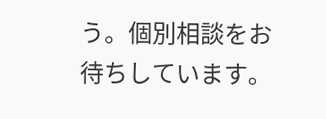う。個別相談をお待ちしています。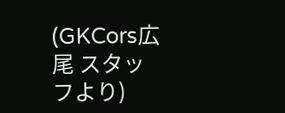(GKCors広尾 スタッフより)